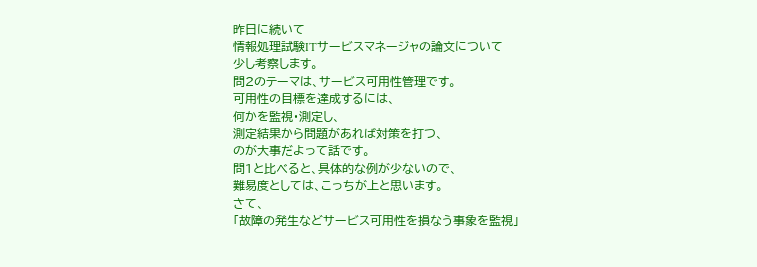昨日に続いて
情報処理試験ITサービスマネージャの論文について
少し考察します。
問2のテーマは、サービス可用性管理です。
可用性の目標を達成するには、
何かを監視・測定し、
測定結果から問題があれば対策を打つ、
のが大事だよって話です。
問1と比べると、具体的な例が少ないので、
難易度としては、こっちが上と思います。
さて、
「故障の発生などサービス可用性を損なう事象を監視」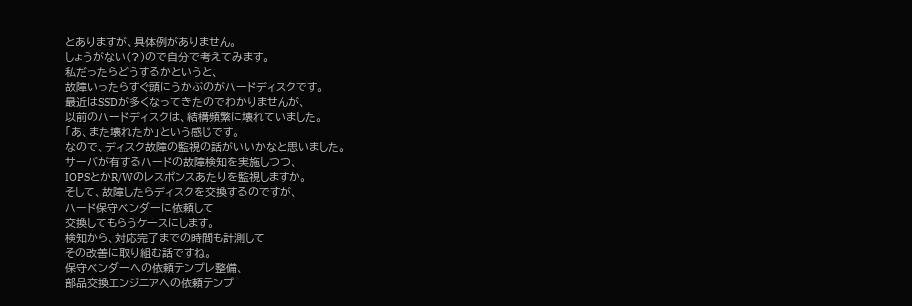とありますが、具体例がありません。
しょうがない(?)ので自分で考えてみます。
私だったらどうするかというと、
故障いったらすぐ頭にうかぶのがハードディスクです。
最近はSSDが多くなってきたのでわかりませんが、
以前のハードディスクは、結構頻繁に壊れていました。
「あ、また壊れたか」という感じです。
なので、ディスク故障の監視の話がいいかなと思いました。
サーバが有するハードの故障検知を実施しつつ、
IOPSとかR/Wのレスポンスあたりを監視しますか。
そして、故障したらディスクを交換するのですが、
ハード保守ベンダーに依頼して
交換してもらうケースにします。
検知から、対応完了までの時間も計測して
その改善に取り組む話ですね。
保守ベンダーへの依頼テンプレ整備、
部品交換エンジニアへの依頼テンプ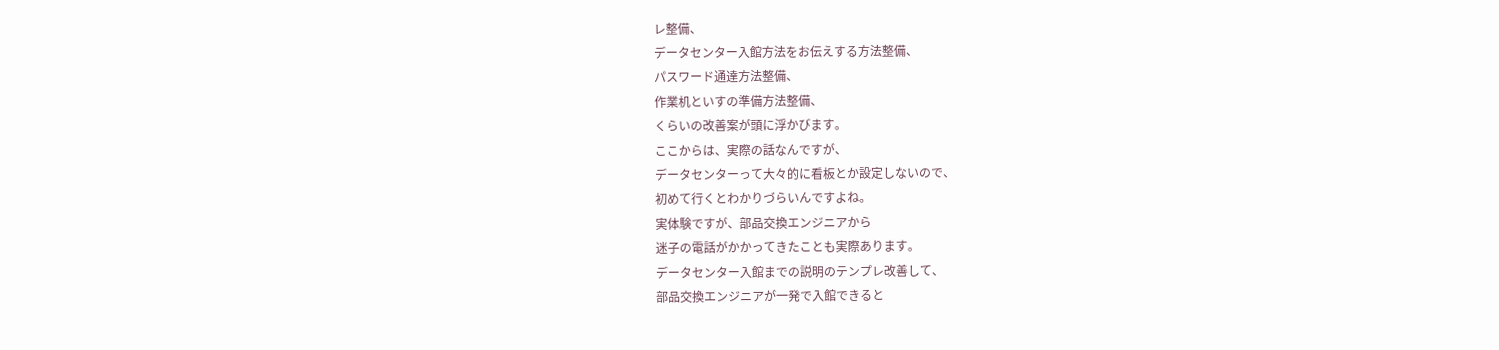レ整備、
データセンター入館方法をお伝えする方法整備、
パスワード通達方法整備、
作業机といすの準備方法整備、
くらいの改善案が頭に浮かびます。
ここからは、実際の話なんですが、
データセンターって大々的に看板とか設定しないので、
初めて行くとわかりづらいんですよね。
実体験ですが、部品交換エンジニアから
迷子の電話がかかってきたことも実際あります。
データセンター入館までの説明のテンプレ改善して、
部品交換エンジニアが一発で入館できると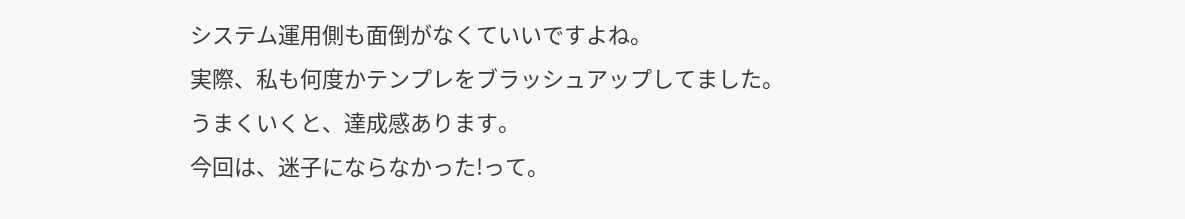システム運用側も面倒がなくていいですよね。
実際、私も何度かテンプレをブラッシュアップしてました。
うまくいくと、達成感あります。
今回は、迷子にならなかった!って。